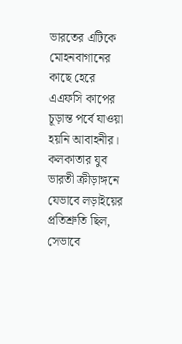ভারতের এটিকে মোহনবাগানের কাছে হেরে এএফসি কাপের চূড়ান্ত পর্বে যাওয়া হয়নি আবাহনীর। কলকাতার যুব ভারতী ক্রীড়াঙ্গনে যেভাবে লড়াইয়ের প্রতিশ্রুতি ছিল, সেভাবে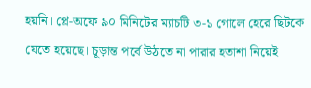হয়নি। প্লে-অফে ৯০ মিনিটের ম্যাচটি ৩-১ গোলে হেরে ছিটকে যেতে হয়েছে। চূড়ান্ত পর্বে উঠতে না পারার হতাশা নিয়েই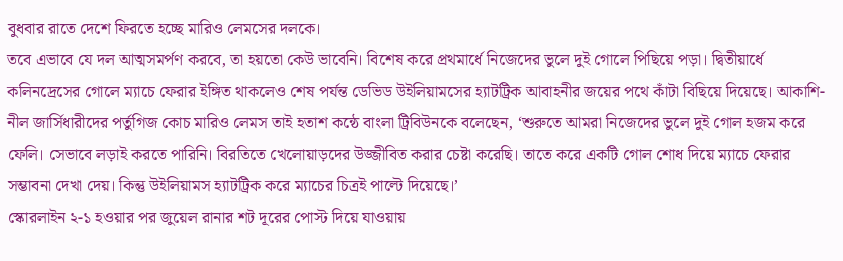বুধবার রাতে দেশে ফিরতে হচ্ছে মারিও লেমসের দলকে।
তবে এভাবে যে দল আত্মসমর্পণ করবে, তা হয়তো কেউ ভাবেনি। বিশেষ করে প্রথমার্ধে নিজেদের ভুলে দুই গোলে পিছিয়ে পড়া। দ্বিতীয়ার্ধে কলিনদ্রেসের গোলে ম্যাচে ফেরার ইঙ্গিত থাকলেও শেষ পর্যন্ত ডেভিড উইলিয়ামসের হ্যাটট্রিক আবাহনীর জয়ের পথে কাঁটা বিছিয়ে দিয়েছে। আকাশি-নীল জার্সিধারীদের পর্তুগিজ কোচ মারিও লেমস তাই হতাশ কন্ঠে বাংলা ট্রিবিউনকে বলেছেন, ‘শুরুতে আমরা নিজেদের ভুলে দুই গোল হজম করে ফেলি। সেভাবে লড়াই করতে পারিনি। বিরতিতে খেলোয়াড়দের উজ্জীবিত করার চেষ্টা করেছি। তাতে করে একটি গোল শোধ দিয়ে ম্যাচে ফেরার সম্ভাবনা দেখা দেয়। কিন্তু উইলিয়ামস হ্যাটট্রিক করে ম্যাচের চিত্রই পাল্টে দিয়েছে।’
স্কোরলাইন ২-১ হওয়ার পর জুয়েল রানার শট দূরের পোস্ট দিয়ে যাওয়ায়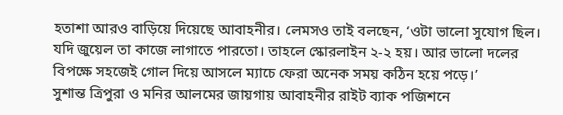হতাশা আরও বাড়িয়ে দিয়েছে আবাহনীর। লেমসও তাই বলছেন, ‘ওটা ভালো সুযোগ ছিল। যদি জুয়েল তা কাজে লাগাতে পারতো। তাহলে স্কোরলাইন ২-২ হয়। আর ভালো দলের বিপক্ষে সহজেই গোল দিয়ে আসলে ম্যাচে ফেরা অনেক সময় কঠিন হয়ে পড়ে।’
সুশান্ত ত্রিপুরা ও মনির আলমের জায়গায় আবাহনীর রাইট ব্যাক পজিশনে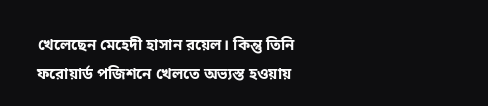খেলেছেন মেহেদী হাসান রয়েল। কিন্তু তিনি ফরোয়ার্ড পজিশনে খেলতে অভ্যস্ত হওয়ায়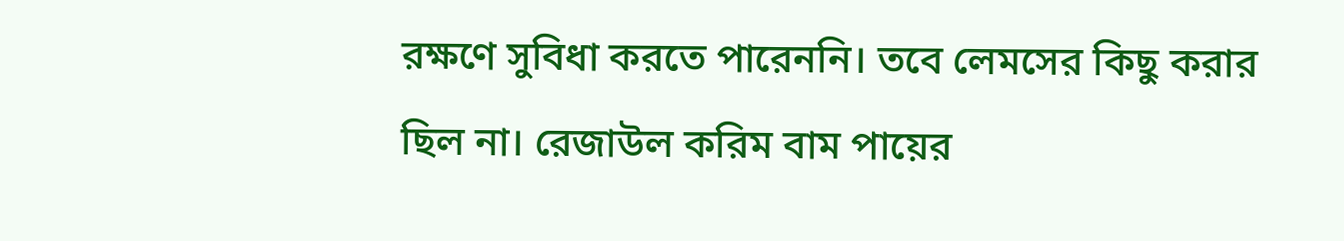রক্ষণে সুবিধা করতে পারেননি। তবে লেমসের কিছু করার ছিল না। রেজাউল করিম বাম পায়ের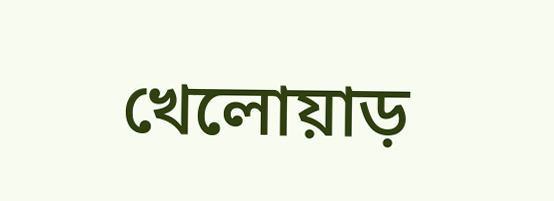খেলোয়াড়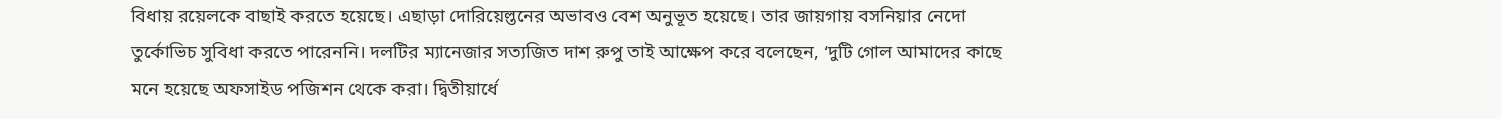বিধায় রয়েলকে বাছাই করতে হয়েছে। এছাড়া দোরিয়েল্তনের অভাবও বেশ অনুভূত হয়েছে। তার জায়গায় বসনিয়ার নেদো তুর্কোভিচ সুবিধা করতে পারেননি। দলটির ম্যানেজার সত্যজিত দাশ রুপু তাই আক্ষেপ করে বলেছেন, ‘দুটি গোল আমাদের কাছে মনে হয়েছে অফসাইড পজিশন থেকে করা। দ্বিতীয়ার্ধে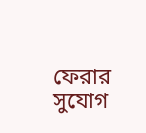ফেরার সুযোগ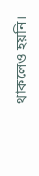থাকলেও হয়নি।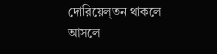দোরিয়েল্তন থাকলে আসলে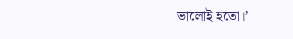ভালোই হতো।’